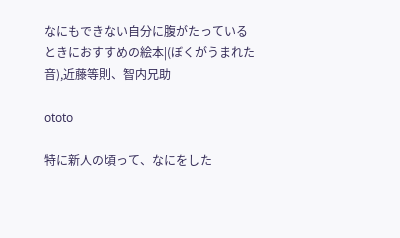なにもできない自分に腹がたっているときにおすすめの絵本|(ぼくがうまれた音),近藤等則、智内兄助

ototo

特に新人の頃って、なにをした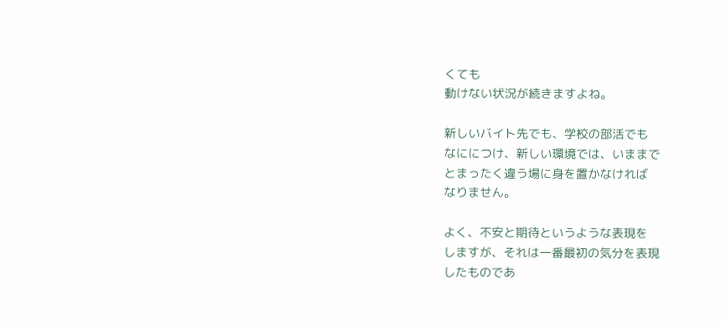くても
動けない状況が続きますよね。

新しいバイト先でも、学校の部活でも
なににつけ、新しい環境では、いままで
とまったく違う場に身を置かなければ
なりません。

よく、不安と期待というような表現を
しますが、それは一番最初の気分を表現
したものであ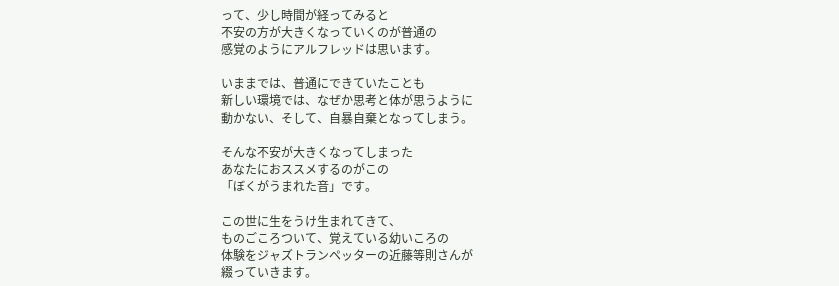って、少し時間が経ってみると
不安の方が大きくなっていくのが普通の
感覚のようにアルフレッドは思います。

いままでは、普通にできていたことも
新しい環境では、なぜか思考と体が思うように
動かない、そして、自暴自棄となってしまう。

そんな不安が大きくなってしまった
あなたにおススメするのがこの
「ぼくがうまれた音」です。

この世に生をうけ生まれてきて、
ものごころついて、覚えている幼いころの
体験をジャズトランペッターの近藤等則さんが
綴っていきます。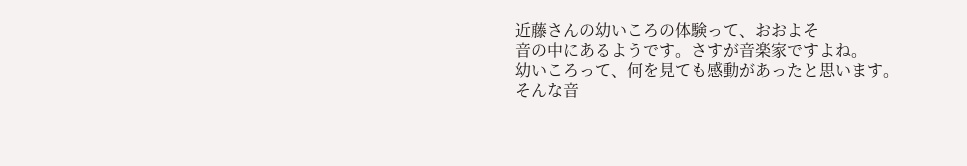近藤さんの幼いころの体験って、おおよそ
音の中にあるようです。さすが音楽家ですよね。
幼いころって、何を見ても感動があったと思います。
そんな音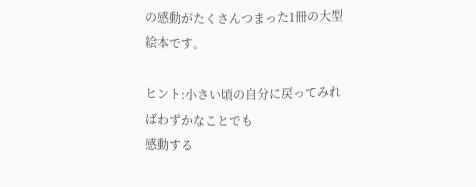の感動がたくさんつまった1冊の大型絵本です。

ヒント:小さい頃の自分に戻ってみればわずかなことでも
感動する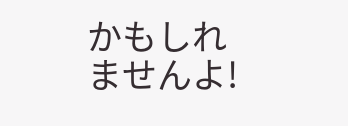かもしれませんよ!